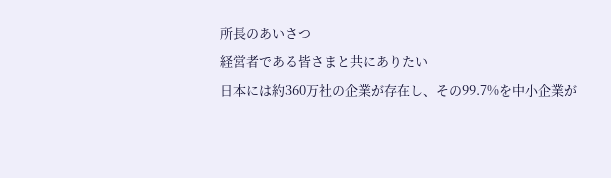所長のあいさつ
経営者である皆さまと共にありたい
日本には約360万社の企業が存在し、その99.7%を中小企業が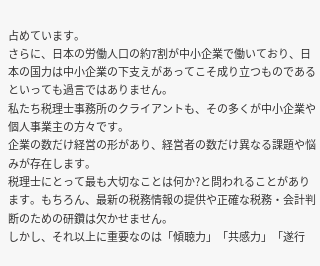占めています。
さらに、日本の労働人口の約7割が中小企業で働いており、日本の国力は中小企業の下支えがあってこそ成り立つものであるといっても過言ではありません。
私たち税理士事務所のクライアントも、その多くが中小企業や個人事業主の方々です。
企業の数だけ経営の形があり、経営者の数だけ異なる課題や悩みが存在します。
税理士にとって最も大切なことは何か?と問われることがあります。もちろん、最新の税務情報の提供や正確な税務・会計判断のための研鑽は欠かせません。
しかし、それ以上に重要なのは「傾聴力」「共感力」「遂行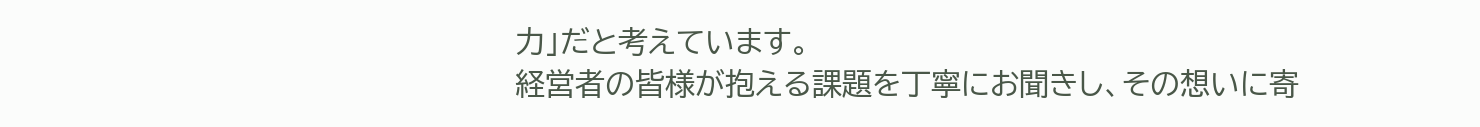力」だと考えています。
経営者の皆様が抱える課題を丁寧にお聞きし、その想いに寄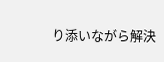り添いながら解決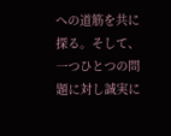への道筋を共に探る。そして、一つひとつの問題に対し誠実に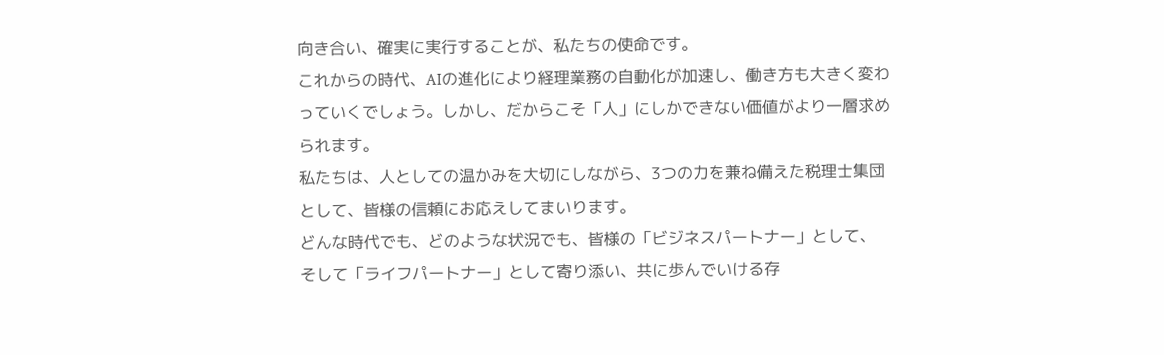向き合い、確実に実行することが、私たちの使命です。
これからの時代、AIの進化により経理業務の自動化が加速し、働き方も大きく変わっていくでしょう。しかし、だからこそ「人」にしかできない価値がより一層求められます。
私たちは、人としての温かみを大切にしながら、3つの力を兼ね備えた税理士集団として、皆様の信頼にお応えしてまいります。
どんな時代でも、どのような状況でも、皆様の「ビジネスパートナー」として、
そして「ライフパートナー」として寄り添い、共に歩んでいける存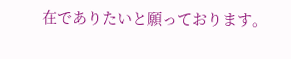在でありたいと願っております。